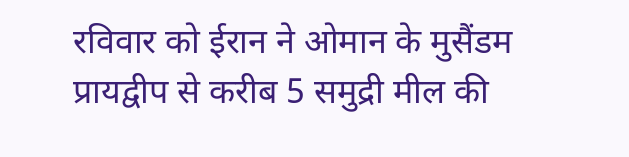रविवार को ईरान ने ओमान के मुसैंडम प्रायद्वीप से करीब 5 समुद्री मील की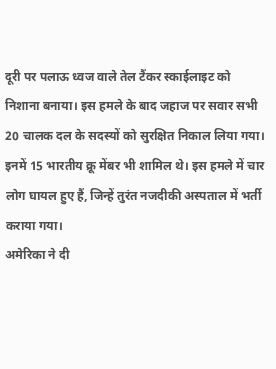दूरी पर पलाऊ ध्वज वाले तेल टैंकर स्काईलाइट को निशाना बनाया। इस हमले के बाद जहाज पर सवार सभी 20 चालक दल के सदस्यों को सुरक्षित निकाल लिया गया। इनमें 15 भारतीय क्रू मेंबर भी शामिल थे। इस हमले में चार लोग घायल हुए हैं, जिन्हें तुरंत नजदीकी अस्पताल में भर्ती कराया गया।
अमेरिका ने दी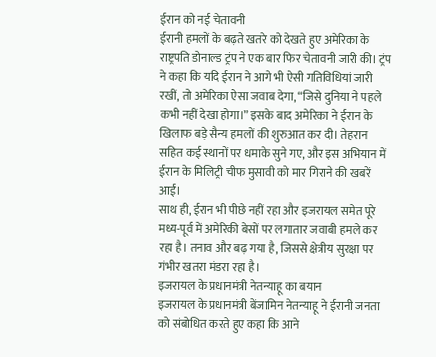ईरान को नई चेतावनी
ईरानी हमलों के बढ़ते खतरे को देखते हुए अमेरिका के राष्ट्रपति डोनाल्ड ट्रंप ने एक बार फिर चेतावनी जारी की। ट्रंप ने कहा कि यदि ईरान ने आगे भी ऐसी गतिविधियां जारी रखीं, तो अमेरिका ऐसा जवाब देगा, “जिसे दुनिया ने पहले कभी नहीं देखा होगा।” इसके बाद अमेरिका ने ईरान के खिलाफ बड़े सैन्य हमलों की शुरुआत कर दी। तेहरान सहित कई स्थानों पर धमाके सुने गए, और इस अभियान में ईरान के मिलिट्री चीफ मुसावी को मार गिराने की खबरें आईं।
साथ ही, ईरान भी पीछे नहीं रहा और इजरायल समेत पूरे मध्य-पूर्व में अमेरिकी बेसों पर लगातार जवाबी हमले कर रहा है। तनाव और बढ़ गया है, जिससे क्षेत्रीय सुरक्षा पर गंभीर खतरा मंडरा रहा है।
इजरायल के प्रधानमंत्री नेतन्याहू का बयान
इजरायल के प्रधानमंत्री बेंजामिन नेतन्याहू ने ईरानी जनता को संबोधित करते हुए कहा कि आने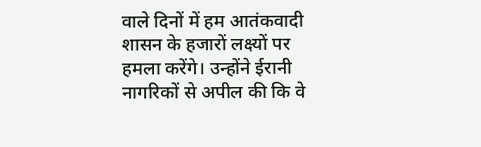वाले दिनों में हम आतंकवादी शासन के हजारों लक्ष्यों पर हमला करेंगे। उन्होंने ईरानी नागरिकों से अपील की कि वे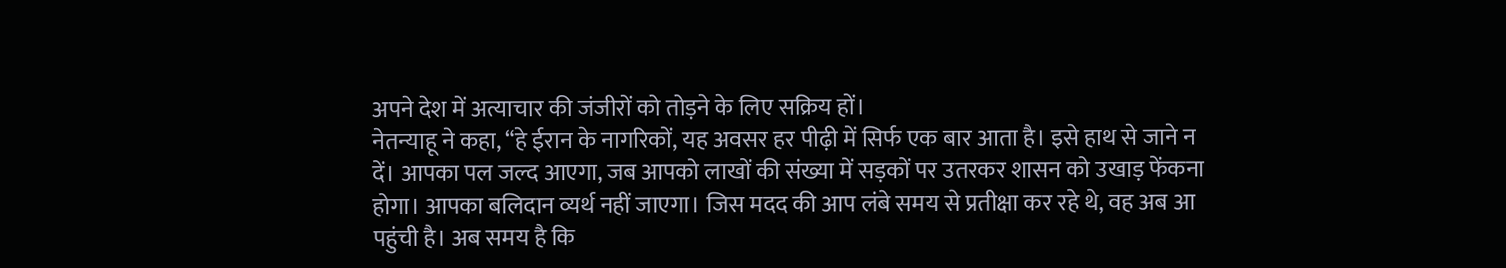अपने देश में अत्याचार की जंजीरों को तोड़ने के लिए सक्रिय हों।
नेतन्याहू ने कहा, “हे ईरान के नागरिकों, यह अवसर हर पीढ़ी में सिर्फ एक बार आता है। इसे हाथ से जाने न दें। आपका पल जल्द आएगा, जब आपको लाखों की संख्या में सड़कों पर उतरकर शासन को उखाड़ फेंकना होगा। आपका बलिदान व्यर्थ नहीं जाएगा। जिस मदद की आप लंबे समय से प्रतीक्षा कर रहे थे, वह अब आ पहुंची है। अब समय है कि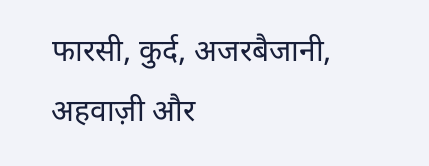फारसी, कुर्द, अजरबैजानी, अहवाज़ी और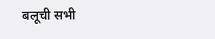बलूची सभी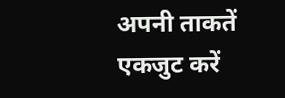अपनी ताकतें एकजुट करें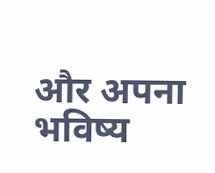और अपना भविष्य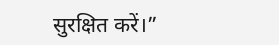सुरक्षित करें।”